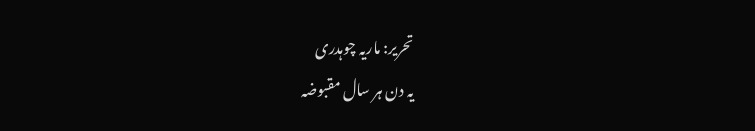تحریر: ماریہ چوہدری
یہ دن ہر سال مقبوضہ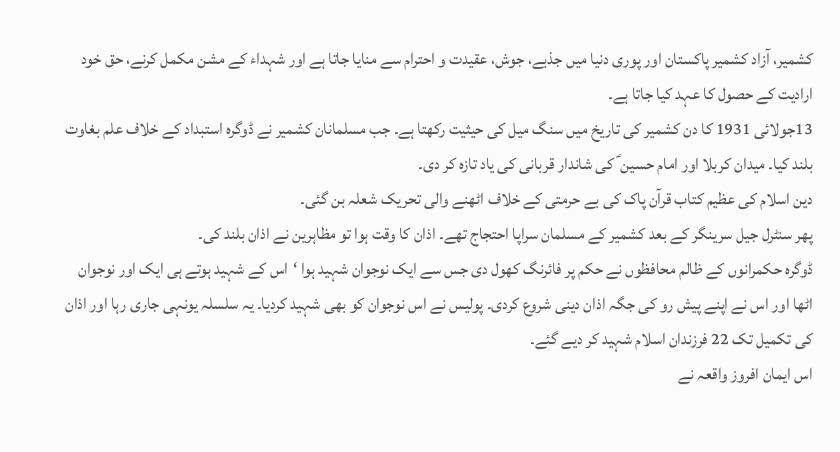کشمیر، آزاد کشمیر پاکستان اور پوری دنیا میں جذبے، جوش، عقیدت و احترام سے منایا جاتا ہے اور شہداء کے مشن مکمل کرنے، حق خود ارادیت کے حصول کا عہد کیا جاتا ہے۔
13جولائی 1931 کا دن کشمیر کی تاریخ میں سنگ میل کی حیثیت رکھتا ہے۔ جب مسلمانان کشمیر نے ڈوگرہ استبداد کے خلاف علم بغاوت بلند کیا۔ میدان کربلا اور امام حسین ؑ کی شاندار قربانی کی یاد تازہ کر دی۔
دین اسلام کی عظیم کتاب قرآن پاک کی بے حرمتی کے خلاف اٹھنے والی تحریک شعلہ بن گئی۔
پھر سنٹرل جیل سرینگر کے بعد کشمیر کے مسلمان سراپا احتجاج تھے۔ اذان کا وقت ہوا تو مظاہرین نے اذان بلند کی۔
ڈوگرہ حکمرانوں کے ظالم محافظوں نے حکم پر فائرنگ کھول دی جس سے ایک نوجوان شہید ہوا ‘اس کے شہید ہوتے ہی ایک اور نوجوان اٹھا اور اس نے اپنے پیش رو کی جگہ اذان دینی شروع کردی۔ پولیس نے اس نوجوان کو بھی شہید کردیا۔ یہ سلسلہ یونہی جاری رہا اور اذان کی تکمیل تک 22 فرزندان اسلام شہید کر دیے گئے۔
اس ایمان افروز واقعہ نے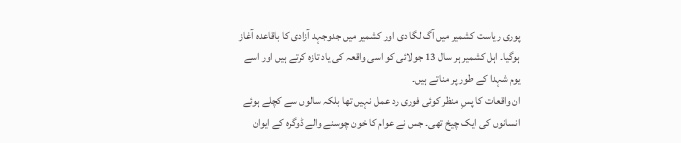پوری ریاست کشمیر میں آگ لگا دی اور کشمیر میں جدوجہد آزادی کا باقاعدہ آغاز ہوگیا۔ اہل کشمیر ہر سال 13 جولائی کو اسی واقعہ کی یاد تازہ کرتے ہیں اور اسے یوم شہدا کے طور پر مناتے ہیں۔
ان واقعات کا پسِ منظر کوئی فوری رد عمل نہیں تھا بلکہ سالوں سے کچلے ہوئے انسانوں کی ایک چیخ تھی۔ جس نے عوام کا خون چوسنے والے ڈوگرہ کے ایوان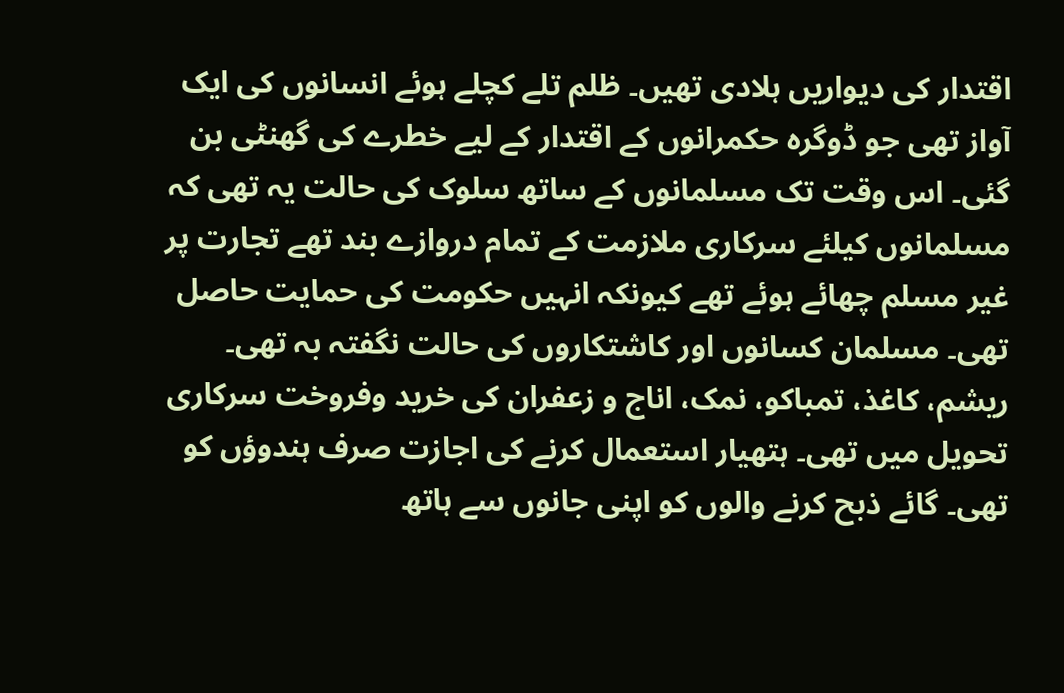اقتدار کی دیواریں ہلادی تھیں۔ ظلم تلے کچلے ہوئے انسانوں کی ایک آواز تھی جو ڈوگرہ حکمرانوں کے اقتدار کے لیے خطرے کی گھنٹی بن گئی۔ اس وقت تک مسلمانوں کے ساتھ سلوک کی حالت یہ تھی کہ مسلمانوں کیلئے سرکاری ملازمت کے تمام دروازے بند تھے تجارت پر غیر مسلم چھائے ہوئے تھے کیونکہ انہیں حکومت کی حمایت حاصل تھی۔ مسلمان کسانوں اور کاشتکاروں کی حالت نگفتہ بہ تھی۔ ریشم، کاغذ، تمباکو، نمک، اناج و زعفران کی خرید وفروخت سرکاری تحویل میں تھی۔ ہتھیار استعمال کرنے کی اجازت صرف ہندوؤں کو تھی۔ گائے ذبح کرنے والوں کو اپنی جانوں سے ہاتھ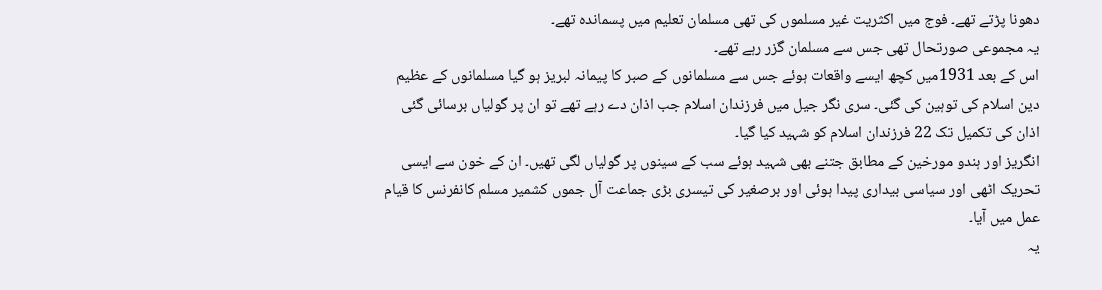دھونا پڑتے تھے۔ فوج میں اکثریت غیر مسلموں کی تھی مسلمان تعلیم میں پسماندہ تھے۔
یہ مجموعی صورتحال تھی جس سے مسلمان گزر رہے تھے۔
اس کے بعد 1931میں کچھ ایسے واقعات ہوئے جس سے مسلمانوں کے صبر کا پیمانہ لبریز ہو گیا مسلمانوں کے عظیم دین اسلام کی توہین کی گئی۔ سری نگر جیل میں فرزندان اسلام جب اذان دے رہے تھے تو ان پر گولیاں برسائی گئی اذان کی تکمیل تک 22 فرزندان اسلام کو شہید کیا گیا۔
انگریز اور ہندو مورخین کے مطابق جتنے بھی شہید ہوئے سب کے سینوں پر گولیاں لگی تھیں۔ ان کے خون سے ایسی تحریک اٹھی اور سیاسی بیداری پیدا ہوئی اور برصغیر کی تیسری بڑی جماعت آل جموں کشمیر مسلم کانفرنس کا قیام عمل میں آیا۔
یہ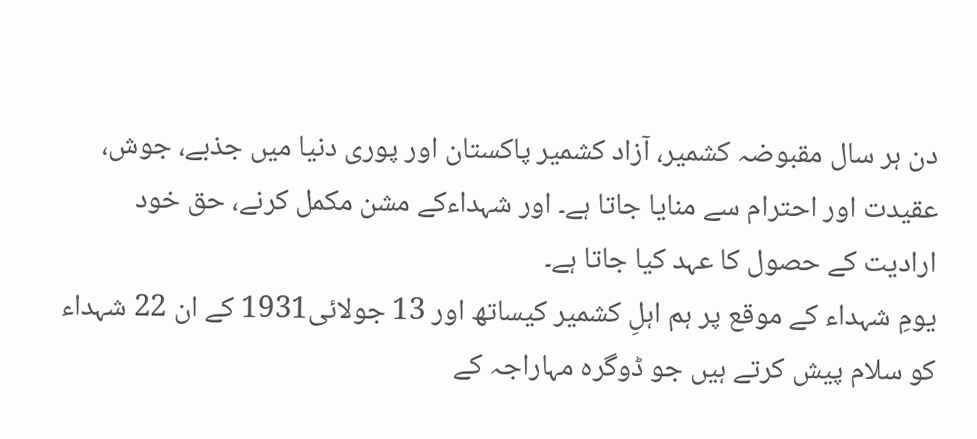دن ہر سال مقبوضہ کشمیر، آزاد کشمیر پاکستان اور پوری دنیا میں جذبے، جوش، عقیدت اور احترام سے منایا جاتا ہے۔ اور شہداءکے مشن مکمل کرنے، حق خود ارادیت کے حصول کا عہد کیا جاتا ہے۔
یومِ شہداء کے موقع پر ہم اہلِ کشمیر کیساتھ اور 13 جولائی1931 کے ان 22 شہداء کو سلام پیش کرتے ہیں جو ڈوگرہ مہاراجہ کے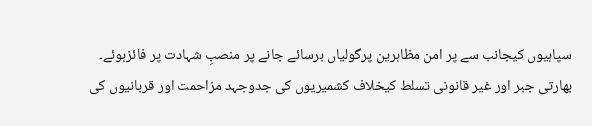سپاہیوں کیجانب سے پر امن مظاہرین پرگولیاں برسائے جانے پر منصبِ شہادت پر فائزہوئے۔
بھارتی جبر اور غیر قانونی تسلط کیخلاف کشمیریوں کی جدوجہد مزاحمت اور قربانیوں کی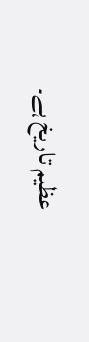عظیم تاریخ ہے۔